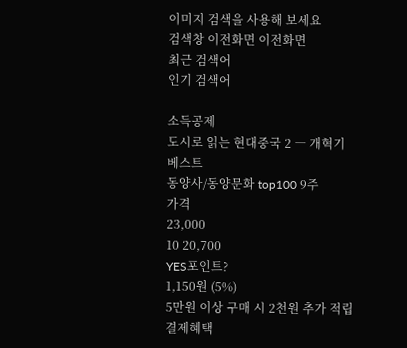이미지 검색을 사용해 보세요
검색창 이전화면 이전화면
최근 검색어
인기 검색어

소득공제
도시로 읽는 현대중국 2 ― 개혁기
베스트
동양사/동양문화 top100 9주
가격
23,000
10 20,700
YES포인트?
1,150원 (5%)
5만원 이상 구매 시 2천원 추가 적립
결제혜택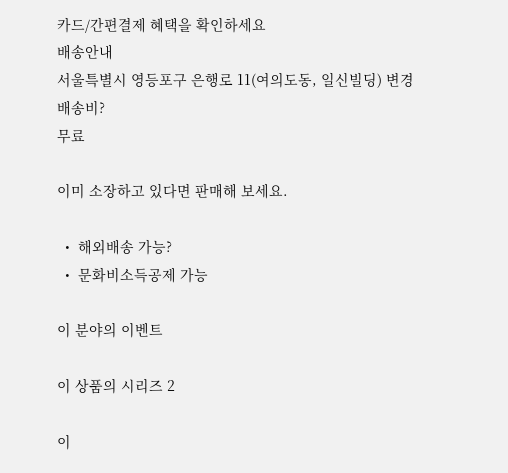카드/간편결제 혜택을 확인하세요
배송안내
서울특별시 영등포구 은행로 11(여의도동, 일신빌딩) 변경
배송비?
무료

이미 소장하고 있다면 판매해 보세요.

  •  해외배송 가능?
  •  문화비소득공제 가능

이 분야의 이벤트

이 상품의 시리즈 2

이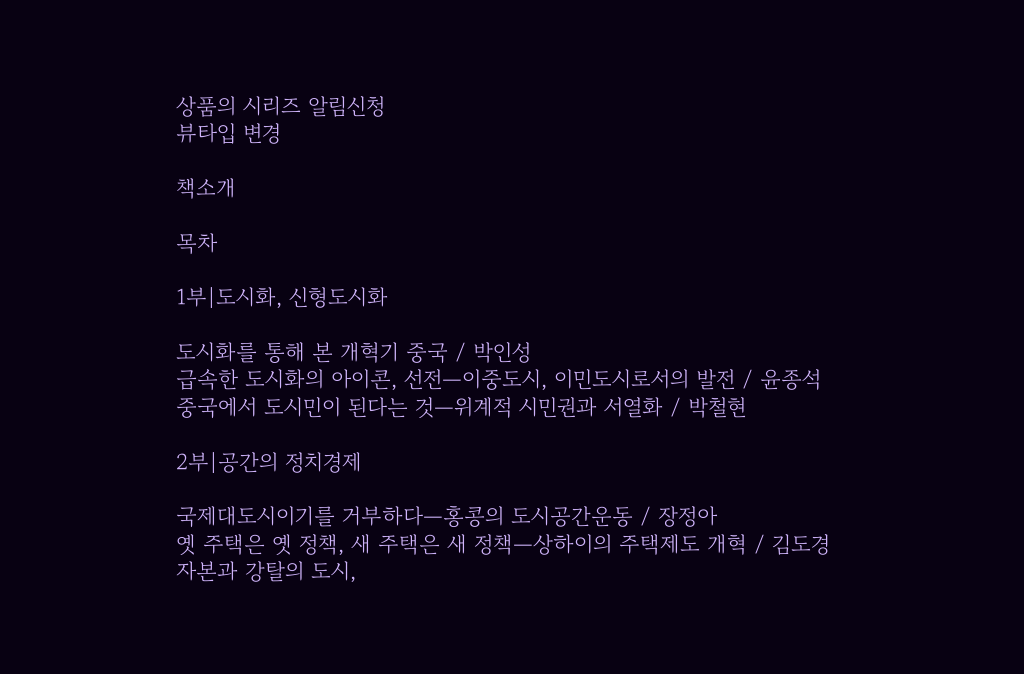상품의 시리즈 알림신청
뷰타입 변경

책소개

목차

1부|도시화, 신형도시화

도시화를 통해 본 개혁기 중국 / 박인성
급속한 도시화의 아이콘, 선전―이중도시, 이민도시로서의 발전 / 윤종석
중국에서 도시민이 된다는 것―위계적 시민권과 서열화 / 박철현

2부|공간의 정치경제

국제대도시이기를 거부하다―홍콩의 도시공간운동 / 장정아
옛 주택은 옛 정책, 새 주택은 새 정책―상하이의 주택제도 개혁 / 김도경
자본과 강탈의 도시,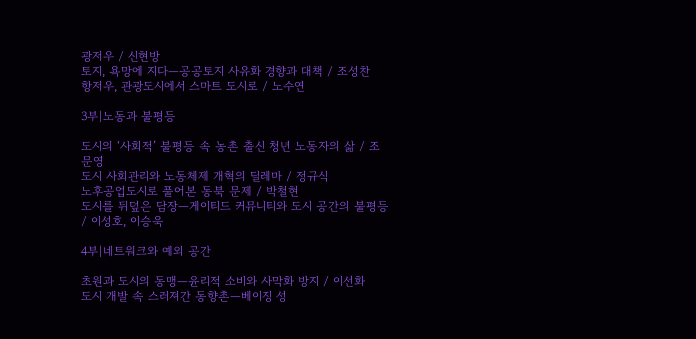광저우 / 신현방
토지, 욕망에 지다―공공토지 사유화 경향과 대책 / 조성찬
항저우, 관광도시에서 스마트 도시로 / 노수연

3부|노동과 불평등

도시의 ‘사회적’ 불평등 속 농촌 출신 청년 노동자의 삶 / 조문영
도시 사회관리와 노동체제 개혁의 딜레마 / 정규식
노후공업도시로 풀어본 동북 문제 / 박철현
도시를 뒤덮은 담장―게이티드 커뮤니티와 도시 공간의 불평등 / 이성호, 이승욱

4부|네트워크와 예외 공간

초원과 도시의 동맹―윤리적 소비와 사막화 방지 / 이선화
도시 개발 속 스러져간 동향촌―베이징 성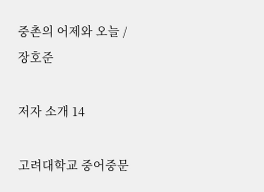중촌의 어제와 오늘 / 장호준

저자 소개 14

고려대학교 중어중문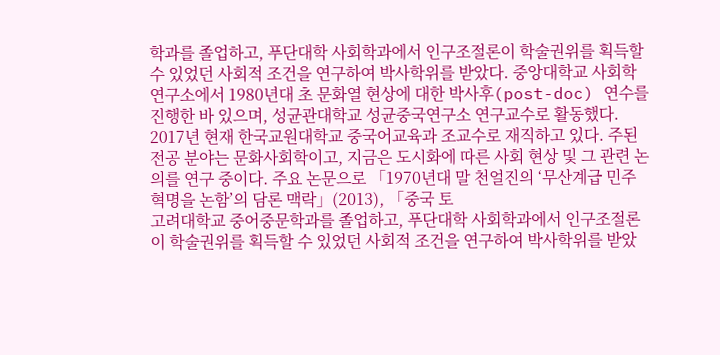학과를 졸업하고, 푸단대학 사회학과에서 인구조절론이 학술권위를 획득할 수 있었던 사회적 조건을 연구하여 박사학위를 받았다. 중앙대학교 사회학연구소에서 1980년대 초 문화열 현상에 대한 박사후(post-doc) 연수를 진행한 바 있으며, 성균관대학교 성균중국연구소 연구교수로 활동했다. 2017년 현재 한국교원대학교 중국어교육과 조교수로 재직하고 있다. 주된 전공 분야는 문화사회학이고, 지금은 도시화에 따른 사회 현상 및 그 관련 논의를 연구 중이다. 주요 논문으로 「1970년대 말 천얼진의 ‘무산계급 민주혁명을 논함’의 담론 맥락」(2013), 「중국 토
고려대학교 중어중문학과를 졸업하고, 푸단대학 사회학과에서 인구조절론이 학술권위를 획득할 수 있었던 사회적 조건을 연구하여 박사학위를 받았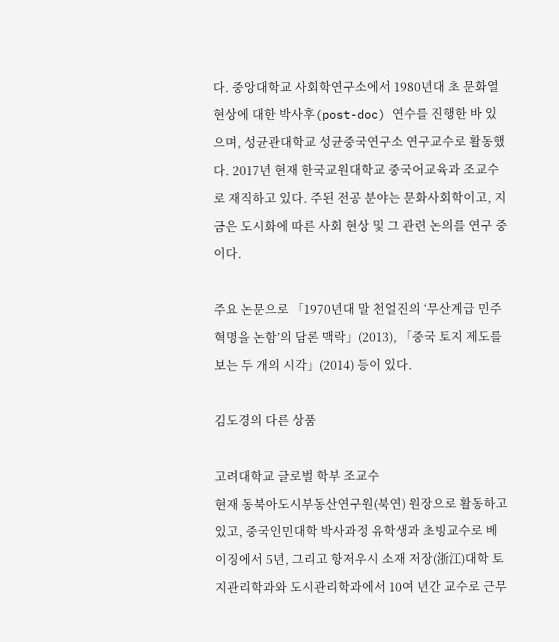다. 중앙대학교 사회학연구소에서 1980년대 초 문화열 현상에 대한 박사후(post-doc) 연수를 진행한 바 있으며, 성균관대학교 성균중국연구소 연구교수로 활동했다. 2017년 현재 한국교원대학교 중국어교육과 조교수로 재직하고 있다. 주된 전공 분야는 문화사회학이고, 지금은 도시화에 따른 사회 현상 및 그 관련 논의를 연구 중이다.

주요 논문으로 「1970년대 말 천얼진의 ‘무산계급 민주혁명을 논함’의 담론 맥락」(2013), 「중국 토지 제도를 보는 두 개의 시각」(2014) 등이 있다.

김도경의 다른 상품

고려대학교 글로벌 학부 조교수
현재 동북아도시부동산연구원(북연) 원장으로 활동하고 있고, 중국인민대학 박사과정 유학생과 초빙교수로 베이징에서 5년, 그리고 항저우시 소재 저장(浙江)대학 토지관리학과와 도시관리학과에서 10여 년간 교수로 근무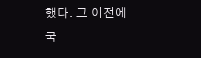했다. 그 이전에 국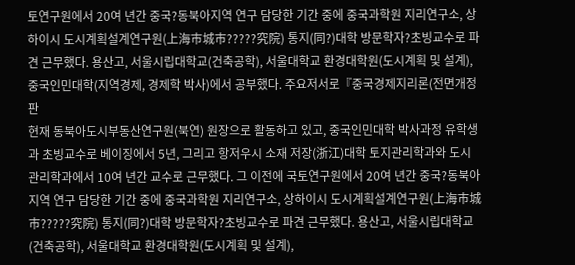토연구원에서 20여 년간 중국?동북아지역 연구 담당한 기간 중에 중국과학원 지리연구소, 상하이시 도시계획설계연구원(上海市城市?????究院) 통지(同?)대학 방문학자?초빙교수로 파견 근무했다. 용산고, 서울시립대학교(건축공학), 서울대학교 환경대학원(도시계획 및 설계), 중국인민대학(지역경제, 경제학 박사)에서 공부했다. 주요저서로『중국경제지리론(전면개정판
현재 동북아도시부동산연구원(북연) 원장으로 활동하고 있고, 중국인민대학 박사과정 유학생과 초빙교수로 베이징에서 5년, 그리고 항저우시 소재 저장(浙江)대학 토지관리학과와 도시관리학과에서 10여 년간 교수로 근무했다. 그 이전에 국토연구원에서 20여 년간 중국?동북아지역 연구 담당한 기간 중에 중국과학원 지리연구소, 상하이시 도시계획설계연구원(上海市城市?????究院) 통지(同?)대학 방문학자?초빙교수로 파견 근무했다. 용산고, 서울시립대학교(건축공학), 서울대학교 환경대학원(도시계획 및 설계),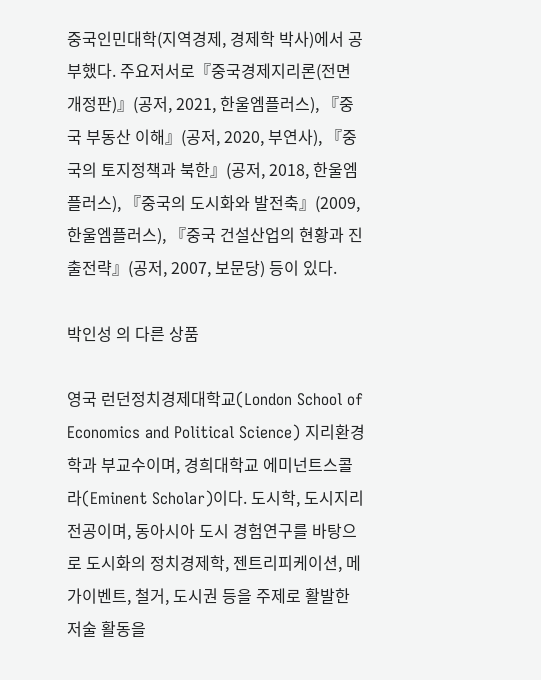중국인민대학(지역경제, 경제학 박사)에서 공부했다. 주요저서로『중국경제지리론(전면개정판)』(공저, 2021, 한울엠플러스), 『중국 부동산 이해』(공저, 2020, 부연사), 『중국의 토지정책과 북한』(공저, 2018, 한울엠플러스), 『중국의 도시화와 발전축』(2009, 한울엠플러스), 『중국 건설산업의 현황과 진출전략』(공저, 2007, 보문당) 등이 있다.

박인성 의 다른 상품

영국 런던정치경제대학교(London School of Economics and Political Science) 지리환경학과 부교수이며, 경희대학교 에미넌트스콜라(Eminent Scholar)이다. 도시학, 도시지리 전공이며, 동아시아 도시 경험연구를 바탕으로 도시화의 정치경제학, 젠트리피케이션, 메가이벤트, 철거, 도시권 등을 주제로 활발한 저술 활동을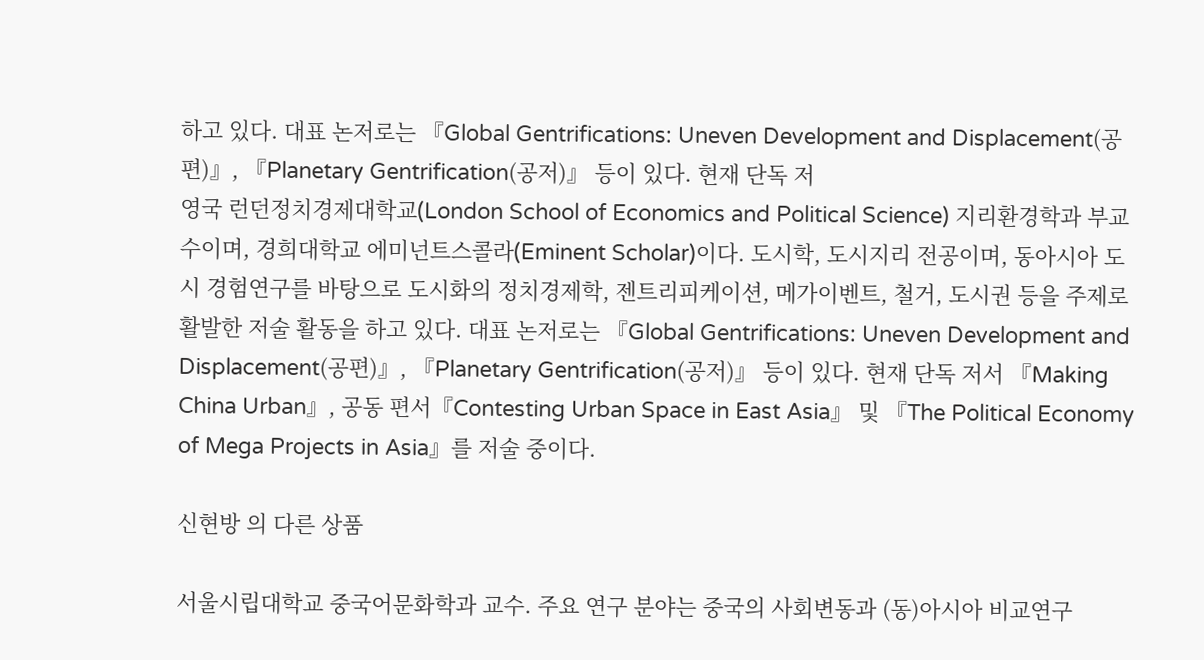하고 있다. 대표 논저로는 『Global Gentrifications: Uneven Development and Displacement(공편)』, 『Planetary Gentrification(공저)』 등이 있다. 현재 단독 저
영국 런던정치경제대학교(London School of Economics and Political Science) 지리환경학과 부교수이며, 경희대학교 에미넌트스콜라(Eminent Scholar)이다. 도시학, 도시지리 전공이며, 동아시아 도시 경험연구를 바탕으로 도시화의 정치경제학, 젠트리피케이션, 메가이벤트, 철거, 도시권 등을 주제로 활발한 저술 활동을 하고 있다. 대표 논저로는 『Global Gentrifications: Uneven Development and Displacement(공편)』, 『Planetary Gentrification(공저)』 등이 있다. 현재 단독 저서 『Making China Urban』, 공동 편서『Contesting Urban Space in East Asia』 및 『The Political Economy of Mega Projects in Asia』를 저술 중이다.

신현방 의 다른 상품

서울시립대학교 중국어문화학과 교수. 주요 연구 분야는 중국의 사회변동과 (동)아시아 비교연구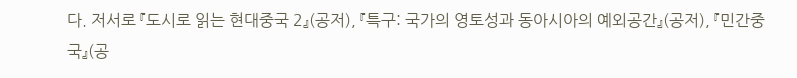다. 저서로 『도시로 읽는 현대중국 2』(공저), 『특구: 국가의 영토성과 동아시아의 예외공간』(공저), 『민간중국』(공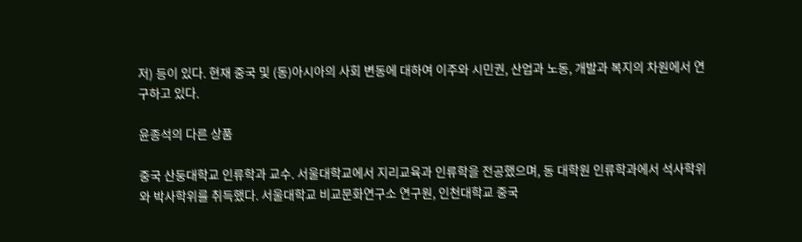저) 등이 있다. 현재 중국 및 (동)아시아의 사회 변동에 대하여 이주와 시민권, 산업과 노동, 개발과 복지의 차원에서 연구하고 있다.

윤종석의 다른 상품

중국 산둥대학교 인류학과 교수. 서울대학교에서 지리교육과 인류학을 전공했으며, 동 대학원 인류학과에서 석사학위와 박사학위를 취득했다. 서울대학교 비교문화연구소 연구원, 인천대학교 중국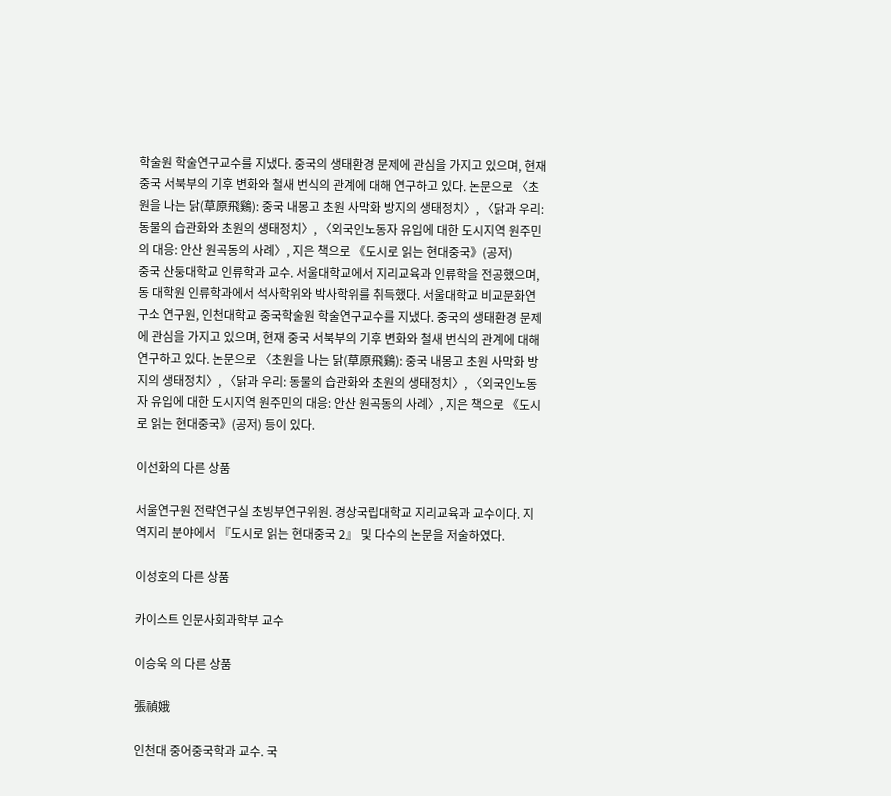학술원 학술연구교수를 지냈다. 중국의 생태환경 문제에 관심을 가지고 있으며, 현재 중국 서북부의 기후 변화와 철새 번식의 관계에 대해 연구하고 있다. 논문으로 〈초원을 나는 닭(草原飛鷄): 중국 내몽고 초원 사막화 방지의 생태정치〉, 〈닭과 우리: 동물의 습관화와 초원의 생태정치〉, 〈외국인노동자 유입에 대한 도시지역 원주민의 대응: 안산 원곡동의 사례〉, 지은 책으로 《도시로 읽는 현대중국》(공저)
중국 산둥대학교 인류학과 교수. 서울대학교에서 지리교육과 인류학을 전공했으며, 동 대학원 인류학과에서 석사학위와 박사학위를 취득했다. 서울대학교 비교문화연구소 연구원, 인천대학교 중국학술원 학술연구교수를 지냈다. 중국의 생태환경 문제에 관심을 가지고 있으며, 현재 중국 서북부의 기후 변화와 철새 번식의 관계에 대해 연구하고 있다. 논문으로 〈초원을 나는 닭(草原飛鷄): 중국 내몽고 초원 사막화 방지의 생태정치〉, 〈닭과 우리: 동물의 습관화와 초원의 생태정치〉, 〈외국인노동자 유입에 대한 도시지역 원주민의 대응: 안산 원곡동의 사례〉, 지은 책으로 《도시로 읽는 현대중국》(공저) 등이 있다.

이선화의 다른 상품

서울연구원 전략연구실 초빙부연구위원. 경상국립대학교 지리교육과 교수이다. 지역지리 분야에서 『도시로 읽는 현대중국 2』 및 다수의 논문을 저술하였다.

이성호의 다른 상품

카이스트 인문사회과학부 교수

이승욱 의 다른 상품

張禎娥

인천대 중어중국학과 교수. 국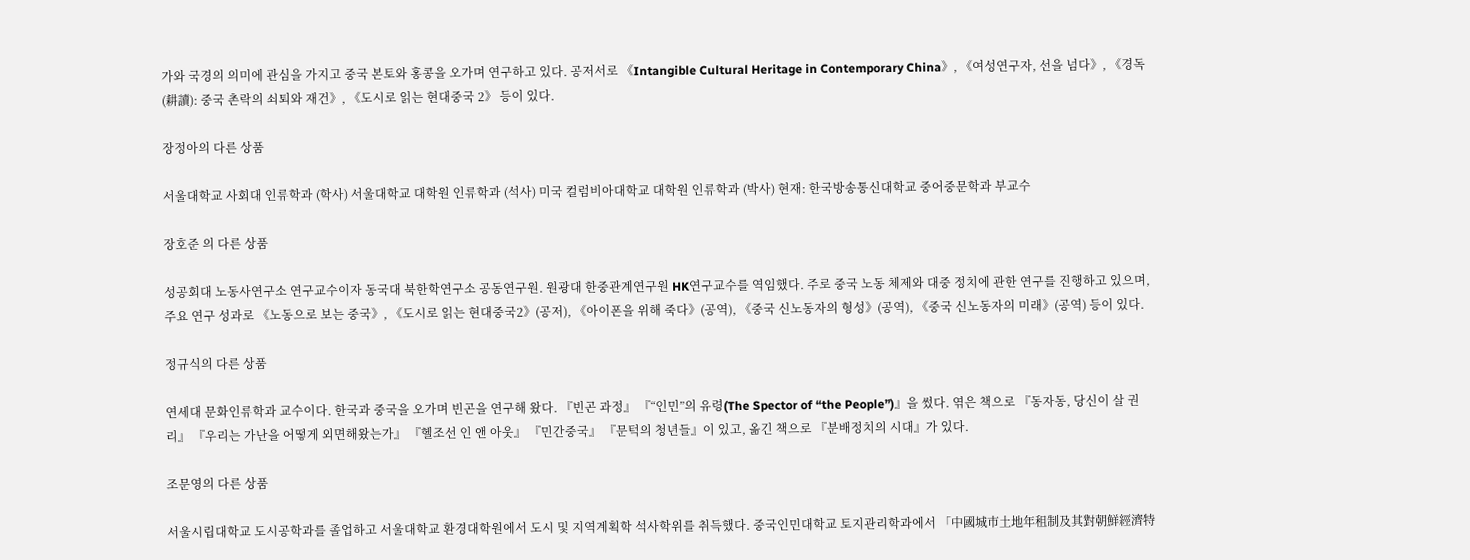가와 국경의 의미에 관심을 가지고 중국 본토와 홍콩을 오가며 연구하고 있다. 공저서로 《Intangible Cultural Heritage in Contemporary China》, 《여성연구자, 선을 넘다》, 《경독(耕讀): 중국 촌락의 쇠퇴와 재건》, 《도시로 읽는 현대중국 2》 등이 있다.

장정아의 다른 상품

서울대학교 사회대 인류학과 (학사) 서울대학교 대학원 인류학과 (석사) 미국 컬럼비아대학교 대학원 인류학과 (박사) 현재: 한국방송통신대학교 중어중문학과 부교수

장호준 의 다른 상품

성공회대 노동사연구소 연구교수이자 동국대 북한학연구소 공동연구원. 원광대 한중관계연구원 HK연구교수를 역임했다. 주로 중국 노동 체제와 대중 정치에 관한 연구를 진행하고 있으며, 주요 연구 성과로 《노동으로 보는 중국》, 《도시로 읽는 현대중국2》(공저), 《아이폰을 위해 죽다》(공역), 《중국 신노동자의 형성》(공역), 《중국 신노동자의 미래》(공역) 등이 있다.

정규식의 다른 상품

연세대 문화인류학과 교수이다. 한국과 중국을 오가며 빈곤을 연구해 왔다. 『빈곤 과정』 『“인민”의 유령(The Spector of “the People”)』을 썼다. 엮은 책으로 『동자동, 당신이 살 권리』 『우리는 가난을 어떻게 외면해왔는가』 『헬조선 인 앤 아웃』 『민간중국』 『문턱의 청년들』이 있고, 옮긴 책으로 『분배정치의 시대』가 있다.

조문영의 다른 상품

서울시립대학교 도시공학과를 졸업하고 서울대학교 환경대학원에서 도시 및 지역계획학 석사학위를 취득했다. 중국인민대학교 토지관리학과에서 「中國城市土地年租制及其對朝鮮經濟特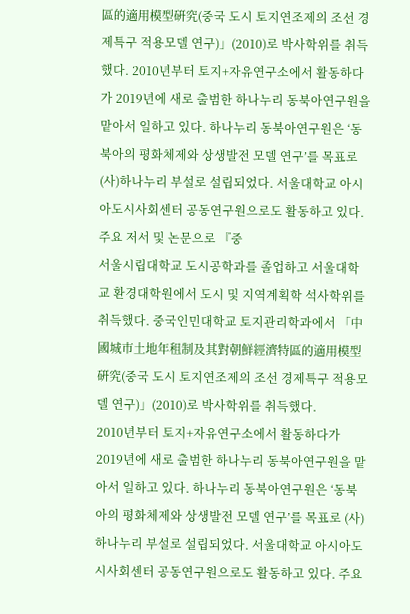區的適用模型硏究(중국 도시 토지연조제의 조선 경제특구 적용모델 연구)」(2010)로 박사학위를 취득했다. 2010년부터 토지+자유연구소에서 활동하다가 2019년에 새로 출범한 하나누리 동북아연구원을 맡아서 일하고 있다. 하나누리 동북아연구원은 ‘동북아의 평화체제와 상생발전 모델 연구’를 목표로 (사)하나누리 부설로 설립되었다. 서울대학교 아시아도시사회센터 공동연구원으로도 활동하고 있다. 주요 저서 및 논문으로 『중
서울시립대학교 도시공학과를 졸업하고 서울대학교 환경대학원에서 도시 및 지역계획학 석사학위를 취득했다. 중국인민대학교 토지관리학과에서 「中國城市土地年租制及其對朝鮮經濟特區的適用模型硏究(중국 도시 토지연조제의 조선 경제특구 적용모델 연구)」(2010)로 박사학위를 취득했다.
2010년부터 토지+자유연구소에서 활동하다가 2019년에 새로 출범한 하나누리 동북아연구원을 맡아서 일하고 있다. 하나누리 동북아연구원은 ‘동북아의 평화체제와 상생발전 모델 연구’를 목표로 (사)하나누리 부설로 설립되었다. 서울대학교 아시아도시사회센터 공동연구원으로도 활동하고 있다. 주요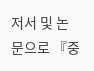저서 및 논문으로 『중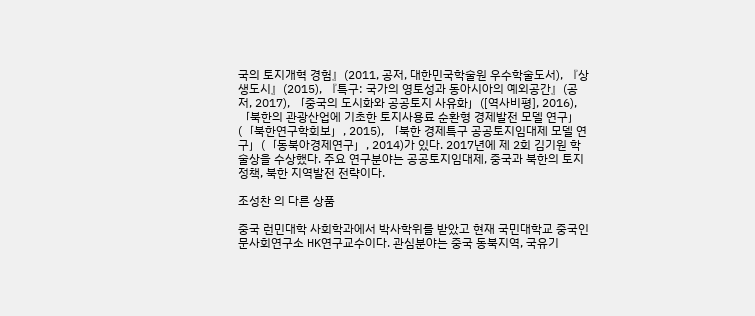국의 토지개혁 경험』(2011, 공저, 대한민국학술원 우수학술도서), 『상생도시』(2015), 『특구: 국가의 영토성과 동아시아의 예외공간』(공저, 2017), 「중국의 도시화와 공공토지 사유화」([역사비평], 2016), 「북한의 관광산업에 기초한 토지사용료 순환형 경제발전 모델 연구」(「북한연구학회보」, 2015), 「북한 경제특구 공공토지임대제 모델 연구」(「동북아경제연구」, 2014)가 있다. 2017년에 제 2회 김기원 학술상을 수상했다. 주요 연구분야는 공공토지임대제, 중국과 북한의 토지정책, 북한 지역발전 전략이다.

조성찬 의 다른 상품

중국 런민대학 사회학과에서 박사학위를 받았고 현재 국민대학교 중국인문사회연구소 HK연구교수이다. 관심분야는 중국 동북지역, 국유기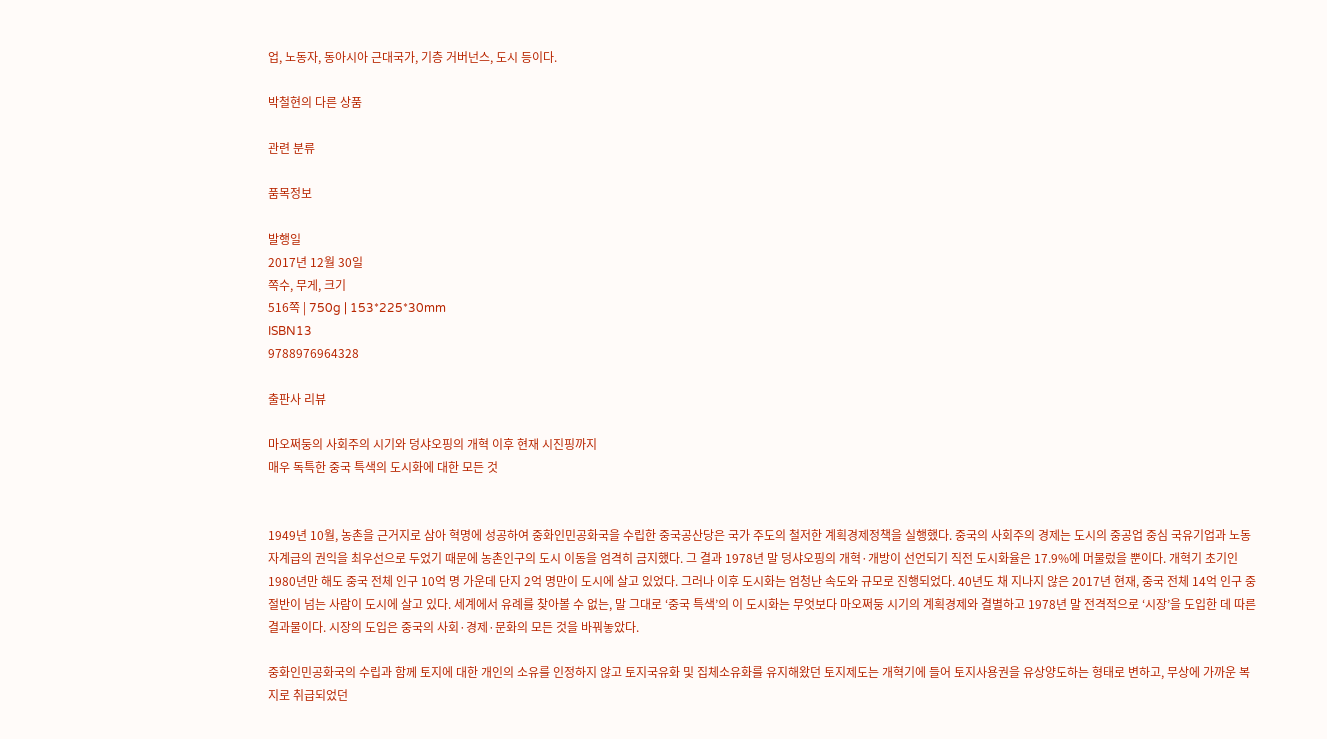업, 노동자, 동아시아 근대국가, 기층 거버넌스, 도시 등이다.

박철현의 다른 상품

관련 분류

품목정보

발행일
2017년 12월 30일
쪽수, 무게, 크기
516쪽 | 750g | 153*225*30mm
ISBN13
9788976964328

출판사 리뷰

마오쩌둥의 사회주의 시기와 덩샤오핑의 개혁 이후 현재 시진핑까지
매우 독특한 중국 특색의 도시화에 대한 모든 것


1949년 10월, 농촌을 근거지로 삼아 혁명에 성공하여 중화인민공화국을 수립한 중국공산당은 국가 주도의 철저한 계획경제정책을 실행했다. 중국의 사회주의 경제는 도시의 중공업 중심 국유기업과 노동자계급의 권익을 최우선으로 두었기 때문에 농촌인구의 도시 이동을 엄격히 금지했다. 그 결과 1978년 말 덩샤오핑의 개혁·개방이 선언되기 직전 도시화율은 17.9%에 머물렀을 뿐이다. 개혁기 초기인 1980년만 해도 중국 전체 인구 10억 명 가운데 단지 2억 명만이 도시에 살고 있었다. 그러나 이후 도시화는 엄청난 속도와 규모로 진행되었다. 40년도 채 지나지 않은 2017년 현재, 중국 전체 14억 인구 중 절반이 넘는 사람이 도시에 살고 있다. 세계에서 유례를 찾아볼 수 없는, 말 그대로 ‘중국 특색’의 이 도시화는 무엇보다 마오쩌둥 시기의 계획경제와 결별하고 1978년 말 전격적으로 ‘시장’을 도입한 데 따른 결과물이다. 시장의 도입은 중국의 사회·경제·문화의 모든 것을 바꿔놓았다.

중화인민공화국의 수립과 함께 토지에 대한 개인의 소유를 인정하지 않고 토지국유화 및 집체소유화를 유지해왔던 토지제도는 개혁기에 들어 토지사용권을 유상양도하는 형태로 변하고, 무상에 가까운 복지로 취급되었던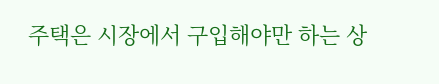주택은 시장에서 구입해야만 하는 상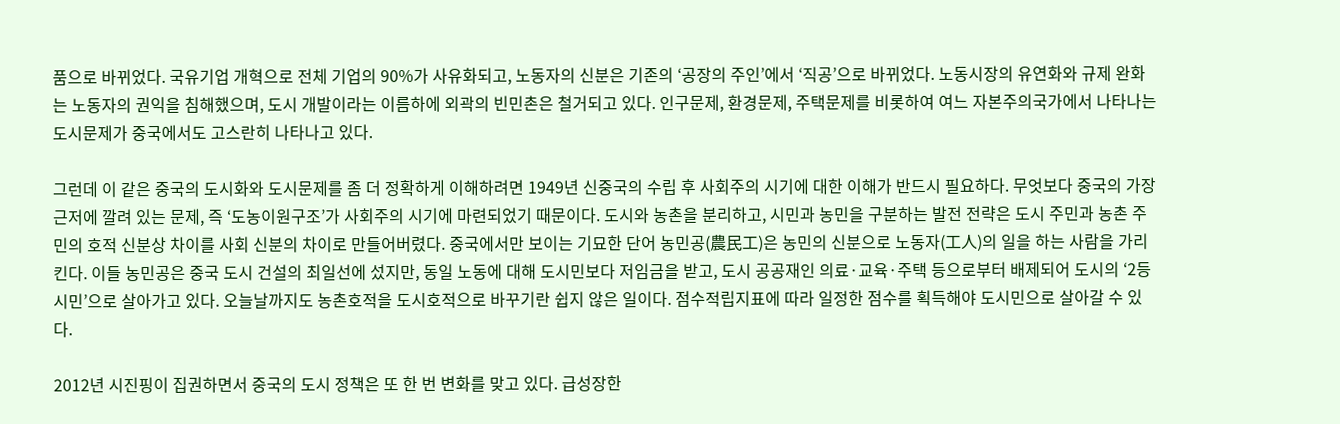품으로 바뀌었다. 국유기업 개혁으로 전체 기업의 90%가 사유화되고, 노동자의 신분은 기존의 ‘공장의 주인’에서 ‘직공’으로 바뀌었다. 노동시장의 유연화와 규제 완화는 노동자의 권익을 침해했으며, 도시 개발이라는 이름하에 외곽의 빈민촌은 철거되고 있다. 인구문제, 환경문제, 주택문제를 비롯하여 여느 자본주의국가에서 나타나는 도시문제가 중국에서도 고스란히 나타나고 있다.

그런데 이 같은 중국의 도시화와 도시문제를 좀 더 정확하게 이해하려면 1949년 신중국의 수립 후 사회주의 시기에 대한 이해가 반드시 필요하다. 무엇보다 중국의 가장 근저에 깔려 있는 문제, 즉 ‘도농이원구조’가 사회주의 시기에 마련되었기 때문이다. 도시와 농촌을 분리하고, 시민과 농민을 구분하는 발전 전략은 도시 주민과 농촌 주민의 호적 신분상 차이를 사회 신분의 차이로 만들어버렸다. 중국에서만 보이는 기묘한 단어 농민공(農民工)은 농민의 신분으로 노동자(工人)의 일을 하는 사람을 가리킨다. 이들 농민공은 중국 도시 건설의 최일선에 섰지만, 동일 노동에 대해 도시민보다 저임금을 받고, 도시 공공재인 의료·교육·주택 등으로부터 배제되어 도시의 ‘2등 시민’으로 살아가고 있다. 오늘날까지도 농촌호적을 도시호적으로 바꾸기란 쉽지 않은 일이다. 점수적립지표에 따라 일정한 점수를 획득해야 도시민으로 살아갈 수 있다.

2012년 시진핑이 집권하면서 중국의 도시 정책은 또 한 번 변화를 맞고 있다. 급성장한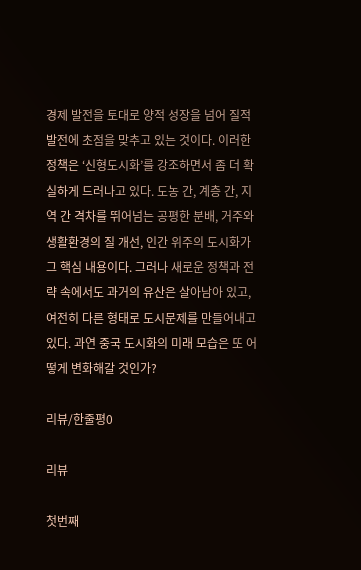경제 발전을 토대로 양적 성장을 넘어 질적 발전에 초점을 맞추고 있는 것이다. 이러한 정책은 ‘신형도시화’를 강조하면서 좀 더 확실하게 드러나고 있다. 도농 간, 계층 간, 지역 간 격차를 뛰어넘는 공평한 분배, 거주와 생활환경의 질 개선, 인간 위주의 도시화가 그 핵심 내용이다. 그러나 새로운 정책과 전략 속에서도 과거의 유산은 살아남아 있고, 여전히 다른 형태로 도시문제를 만들어내고 있다. 과연 중국 도시화의 미래 모습은 또 어떻게 변화해갈 것인가?

리뷰/한줄평0

리뷰

첫번째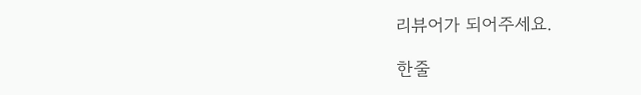리뷰어가 되어주세요.

한줄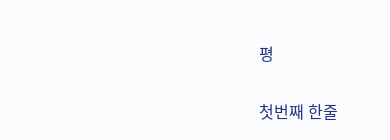평

첫번째 한줄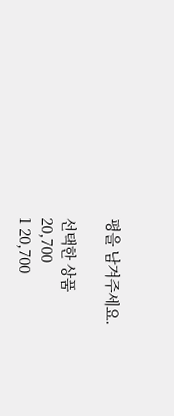평을 남겨주세요.

선택한 상품
20,700
1 20,700